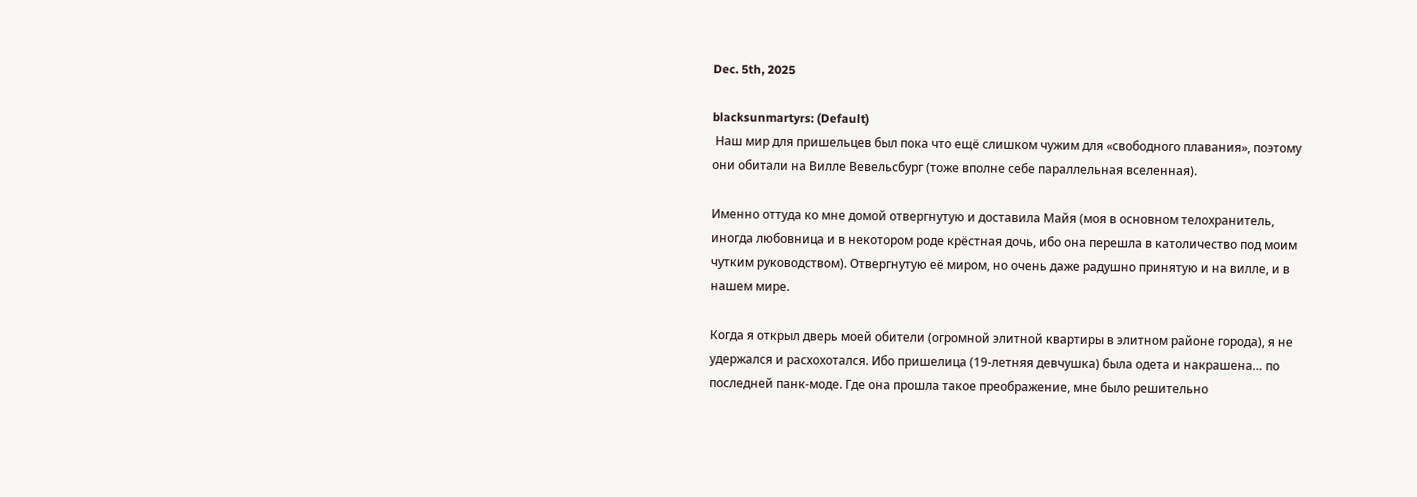Dec. 5th, 2025

blacksunmartyrs: (Default)
 Наш мир для пришельцев был пока что ещё слишком чужим для «свободного плавания», поэтому они обитали на Вилле Вевельсбург (тоже вполне себе параллельная вселенная).

Именно оттуда ко мне домой отвергнутую и доставила Майя (моя в основном телохранитель, иногда любовница и в некотором роде крёстная дочь, ибо она перешла в католичество под моим чутким руководством). Отвергнутую её миром, но очень даже радушно принятую и на вилле, и в нашем мире.

Когда я открыл дверь моей обители (огромной элитной квартиры в элитном районе города), я не удержался и расхохотался. Ибо пришелица (19-летняя девчушка) была одета и накрашена… по последней панк-моде. Где она прошла такое преображение, мне было решительно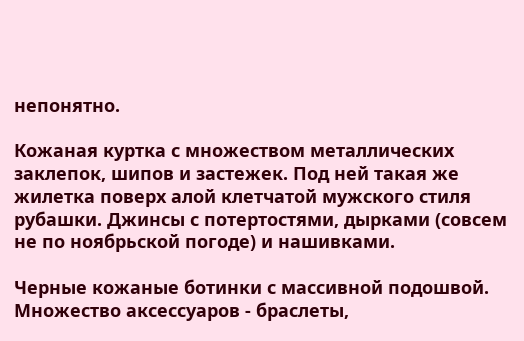непонятно.

Кожаная куртка с множеством металлических заклепок, шипов и застежек. Под ней такая же жилетка поверх алой клетчатой мужского стиля рубашки. Джинсы с потертостями, дырками (совсем не по ноябрьской погоде) и нашивками.

Черные кожаные ботинки с массивной подошвой. Множество аксессуаров - браслеты,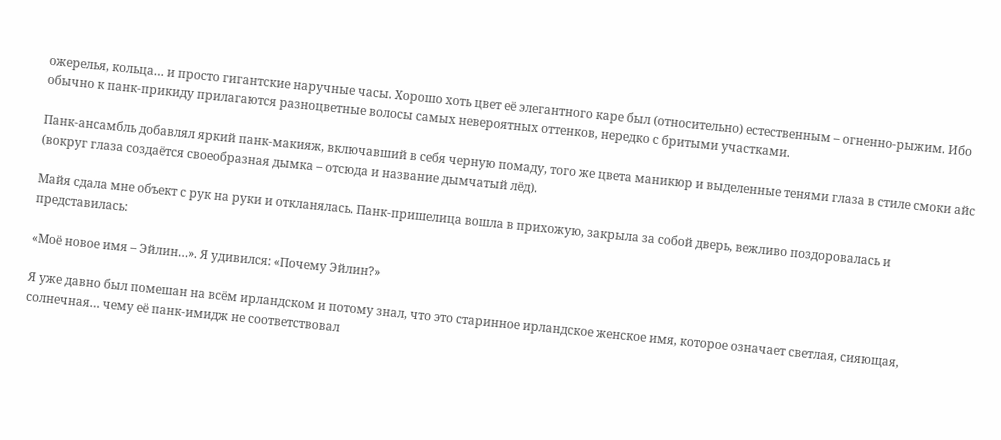ожерелья, кольца… и просто гигантские наручные часы. Хорошо хоть цвет её элегантного каре был (относительно) естественным – огненно-рыжим. Ибо обычно к панк-прикиду прилагаются разноцветные волосы самых невероятных оттенков, нередко с бритыми участками.

Панк-ансамбль добавлял яркий панк-макияж, включавший в себя черную помаду, того же цвета маникюр и выделенные тенями глаза в стиле смоки айс (вокруг глаза создаётся своеобразная дымка – отсюда и название дымчатый лёд).

Майя сдала мне объект с рук на руки и откланялась. Панк-пришелица вошла в прихожую, закрыла за собой дверь, вежливо поздоровалась и представилась:

«Моё новое имя – Эйлин…». Я удивился: «Почему Эйлин?»

Я уже давно был помешан на всём ирландском и потому знал, что это старинное ирландское женское имя, которое означает светлая, сияющая, солнечная… чему её панк-имидж не соответствовал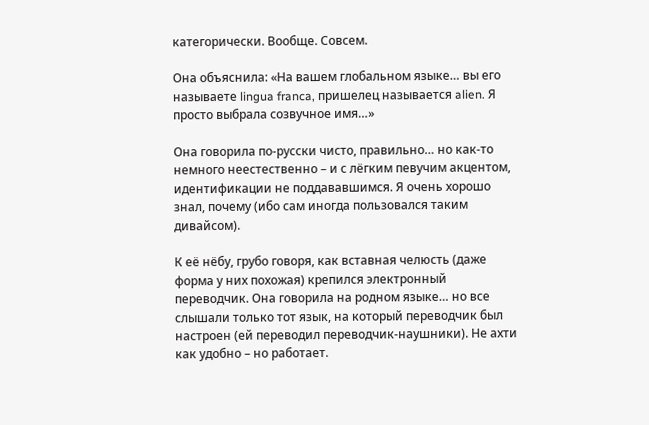категорически. Вообще. Совсем.

Она объяснила: «На вашем глобальном языке… вы его называете lingua franca, пришелец называется alien. Я просто выбрала созвучное имя…»

Она говорила по-русски чисто, правильно… но как-то немного неестественно – и с лёгким певучим акцентом, идентификации не поддававшимся. Я очень хорошо знал, почему (ибо сам иногда пользовался таким дивайсом).

К её нёбу, грубо говоря, как вставная челюсть (даже форма у них похожая) крепился электронный переводчик. Она говорила на родном языке… но все слышали только тот язык, на который переводчик был настроен (ей переводил переводчик-наушники). Не ахти как удобно – но работает.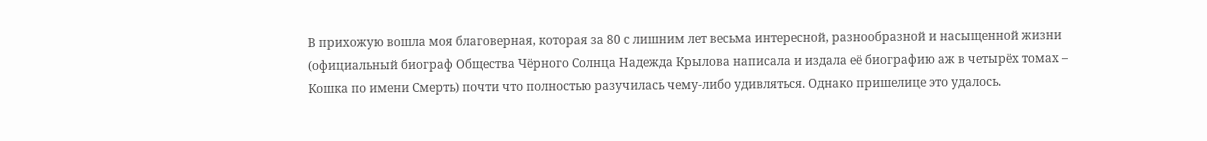В прихожую вошла моя благоверная, которая за 80 с лишним лет весьма интересной, разнообразной и насыщенной жизни (официальный биограф Общества Чёрного Солнца Надежда Крылова написала и издала её биографию аж в четырёх томах – Кошка по имени Смерть) почти что полностью разучилась чему-либо удивляться. Однако пришелице это удалось.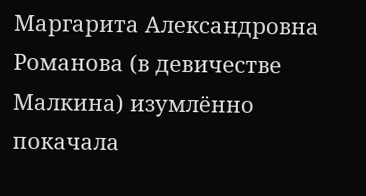Маргарита Александровна Романова (в девичестве Малкина) изумлённо покачала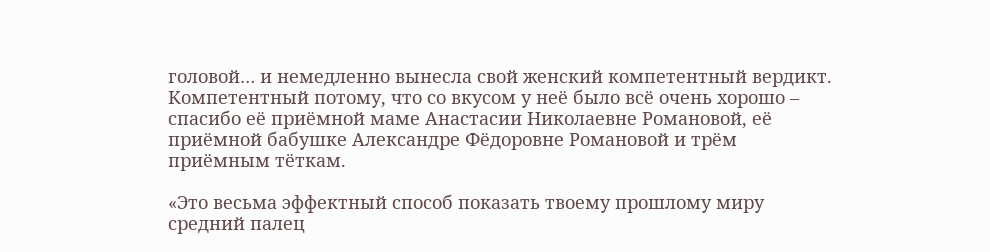головой… и немедленно вынесла свой женский компетентный вердикт. Компетентный потому, что со вкусом у неё было всё очень хорошо – спасибо её приёмной маме Анастасии Николаевне Романовой, её приёмной бабушке Александре Фёдоровне Романовой и трём приёмным тёткам.

«Это весьма эффектный способ показать твоему прошлому миру средний палец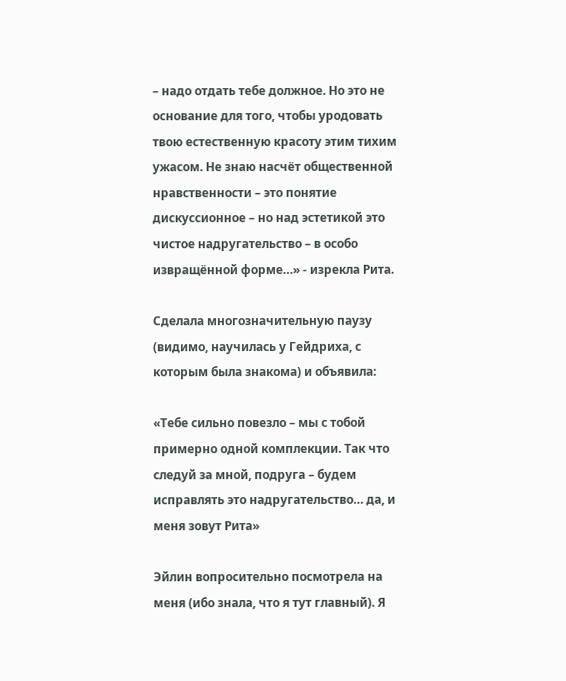– надо отдать тебе должное. Но это не основание для того, чтобы уродовать твою естественную красоту этим тихим ужасом. Не знаю насчёт общественной нравственности – это понятие дискуссионное – но над эстетикой это чистое надругательство – в особо извращённой форме…» - изрекла Рита.

Сделала многозначительную паузу (видимо, научилась у Гейдриха, с которым была знакома) и объявила:

«Тебе сильно повезло – мы с тобой примерно одной комплекции. Так что следуй за мной, подруга – будем исправлять это надругательство… да, и меня зовут Рита»

Эйлин вопросительно посмотрела на меня (ибо знала, что я тут главный). Я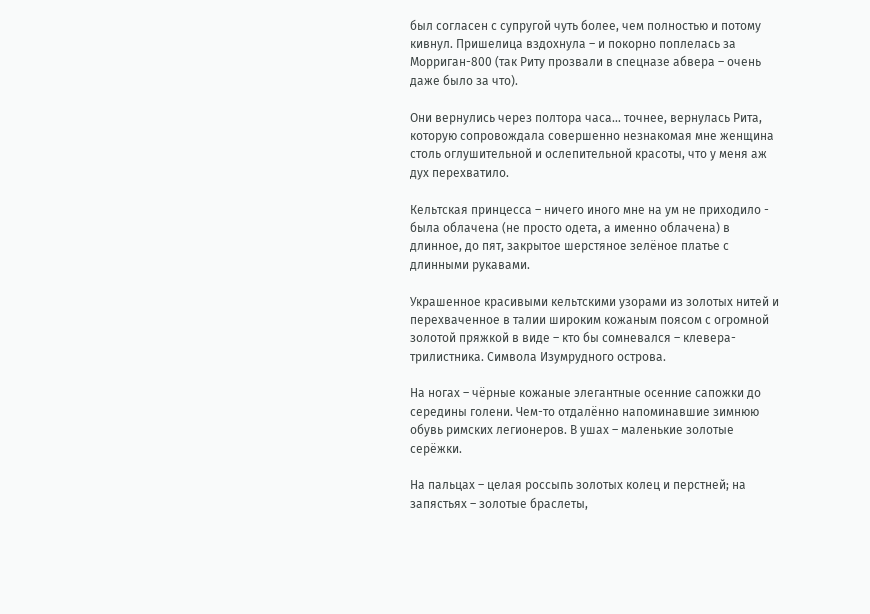был согласен с супругой чуть более, чем полностью и потому кивнул. Пришелица вздохнула – и покорно поплелась за Морриган-800 (так Риту прозвали в спецназе абвера – очень даже было за что).

Они вернулись через полтора часа… точнее, вернулась Рита, которую сопровождала совершенно незнакомая мне женщина столь оглушительной и ослепительной красоты, что у меня аж дух перехватило.

Кельтская принцесса – ничего иного мне на ум не приходило - была облачена (не просто одета, а именно облачена) в длинное, до пят, закрытое шерстяное зелёное платье с длинными рукавами.

Украшенное красивыми кельтскими узорами из золотых нитей и перехваченное в талии широким кожаным поясом с огромной золотой пряжкой в виде – кто бы сомневался – клевера-трилистника. Символа Изумрудного острова.

На ногах – чёрные кожаные элегантные осенние сапожки до середины голени. Чем-то отдалённо напоминавшие зимнюю обувь римских легионеров. В ушах – маленькие золотые серёжки.

На пальцах – целая россыпь золотых колец и перстней; на запястьях – золотые браслеты,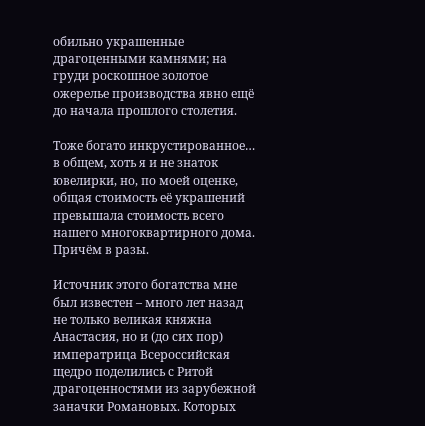обильно украшенные драгоценными камнями; на груди роскошное золотое ожерелье производства явно ещё до начала прошлого столетия.

Тоже богато инкрустированное… в общем, хоть я и не знаток ювелирки, но, по моей оценке, общая стоимость её украшений превышала стоимость всего нашего многоквартирного дома. Причём в разы.

Источник этого богатства мне был известен – много лет назад не только великая княжна Анастасия, но и (до сих пор) императрица Всероссийская щедро поделились с Ритой драгоценностями из зарубежной заначки Романовых. Которых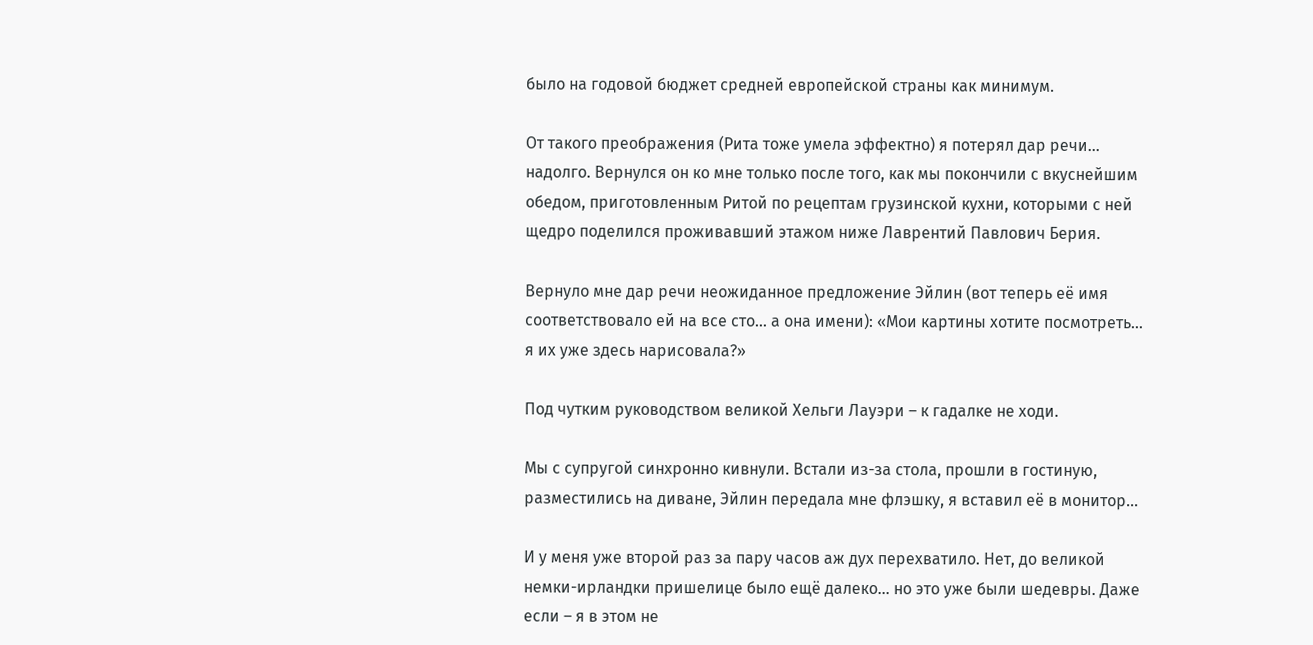было на годовой бюджет средней европейской страны как минимум.

От такого преображения (Рита тоже умела эффектно) я потерял дар речи… надолго. Вернулся он ко мне только после того, как мы покончили с вкуснейшим обедом, приготовленным Ритой по рецептам грузинской кухни, которыми с ней щедро поделился проживавший этажом ниже Лаврентий Павлович Берия.

Вернуло мне дар речи неожиданное предложение Эйлин (вот теперь её имя соответствовало ей на все сто… а она имени): «Мои картины хотите посмотреть… я их уже здесь нарисовала?»

Под чутким руководством великой Хельги Лауэри – к гадалке не ходи.

Мы с супругой синхронно кивнули. Встали из-за стола, прошли в гостиную, разместились на диване, Эйлин передала мне флэшку, я вставил её в монитор…

И у меня уже второй раз за пару часов аж дух перехватило. Нет, до великой немки-ирландки пришелице было ещё далеко… но это уже были шедевры. Даже если – я в этом не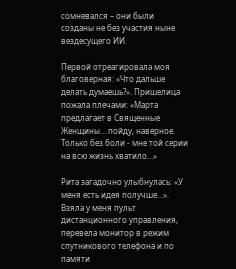сомневался – они были созданы не без участия ныне вездесущего ИИ.

Первой отреагировала моя благоверная: «Что дальше делать думаешь?». Пришелица пожала плечами: «Марта предлагает в Священные Женщины… пойду, наверное. Только без боли - мне той серии на всю жизнь хватило…»

Рита загадочно улыбнулась: «У меня есть идея получше…». Взяла у меня пульт дистанционного управления, перевела монитор в режим спутникового телефона и по памяти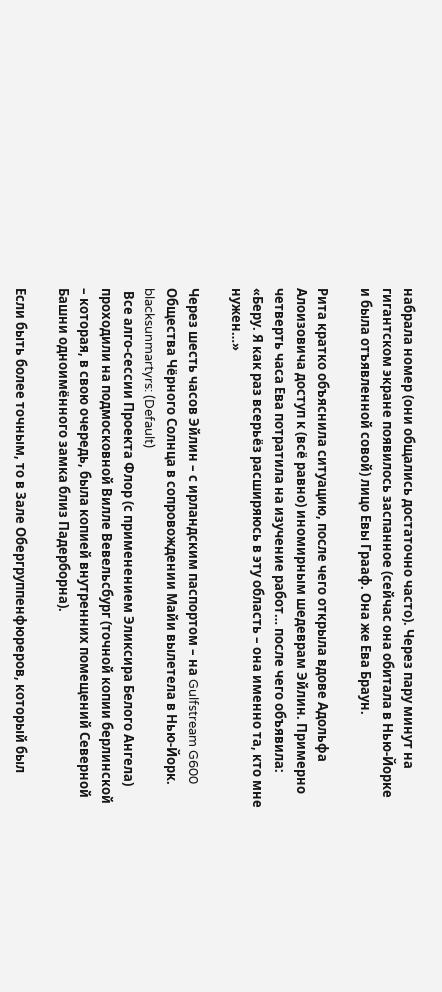набрала номер (они общались достаточно часто). Через пару минут на гигантском экране появилось заспанное (сейчас она обитала в Нью-Йорке и была отъявленной совой) лицо Евы Грааф. Она же Ева Браун.

Рита кратко объяснила ситуацию, после чего открыла вдове Адольфа Алоизовича доступ к (всё равно) иномирным шедеврам Эйлин. Примерно четверть часа Ева потратила на изучение работ… после чего объявила: «Беру. Я как раз всерьёз расширяюсь в эту область – она именно та, кто мне нужен…»

Через шесть часов Эйлин – с ирландским паспортом – на Gulfstream G600 Общества Чёрного Солнца в сопровождении Майи вылетела в Нью-Йорк.
blacksunmartyrs: (Default)
 Все алго-сессии Проекта Флор (с применением Эликсира Белого Ангела) проходили на подмосковной Вилле Вевельсбург (точной копии берлинской – которая, в свою очередь, была копией внутренних помещений Северной Башни одноимённого замка близ Падерборна).

Если быть более точным, то в Зале Обергруппенфюреров, который был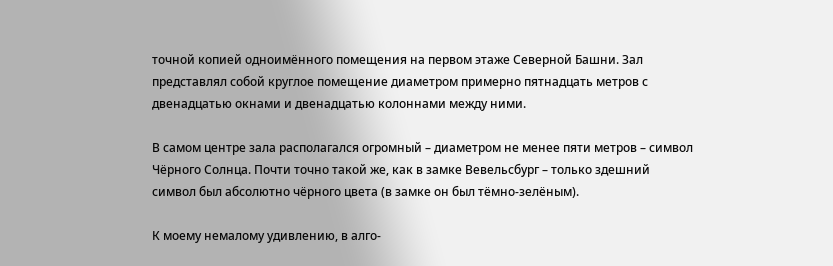точной копией одноимённого помещения на первом этаже Северной Башни. Зал представлял собой круглое помещение диаметром примерно пятнадцать метров с двенадцатью окнами и двенадцатью колоннами между ними.

В самом центре зала располагался огромный – диаметром не менее пяти метров – символ Чёрного Солнца. Почти точно такой же, как в замке Вевельсбург – только здешний символ был абсолютно чёрного цвета (в замке он был тёмно-зелёным).

К моему немалому удивлению, в алго-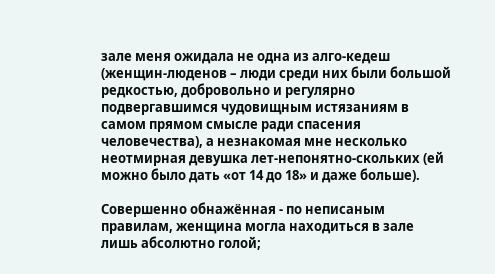зале меня ожидала не одна из алго-кедеш (женщин-люденов – люди среди них были большой редкостью, добровольно и регулярно подвергавшимся чудовищным истязаниям в самом прямом смысле ради спасения человечества), а незнакомая мне несколько неотмирная девушка лет-непонятно-скольких (ей можно было дать «от 14 до 18» и даже больше).

Совершенно обнажённая - по неписаным правилам, женщина могла находиться в зале лишь абсолютно голой;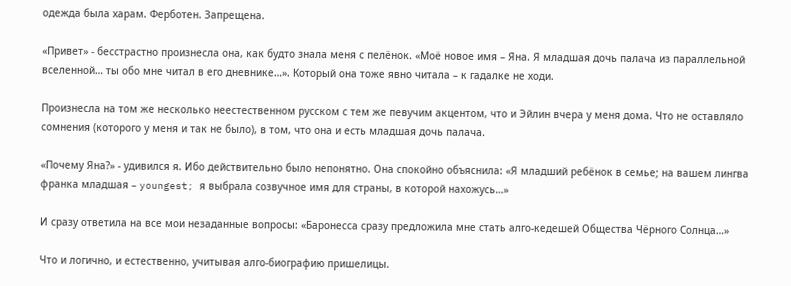одежда была харам. Ферботен. Запрещена.

«Привет» - бесстрастно произнесла она, как будто знала меня с пелёнок. «Моё новое имя – Яна. Я младшая дочь палача из параллельной вселенной… ты обо мне читал в его дневнике…». Который она тоже явно читала – к гадалке не ходи.

Произнесла на том же несколько неестественном русском с тем же певучим акцентом, что и Эйлин вчера у меня дома. Что не оставляло сомнения (которого у меня и так не было), в том, что она и есть младшая дочь палача.

«Почему Яна?» - удивился я. Ибо действительно было непонятно. Она спокойно объяснила: «Я младший ребёнок в семье; на вашем лингва франка младшая – youngest; я выбрала созвучное имя для страны, в которой нахожусь…»

И сразу ответила на все мои незаданные вопросы: «Баронесса сразу предложила мне стать алго-кедешей Общества Чёрного Солнца…»

Что и логично, и естественно, учитывая алго-биографию пришелицы.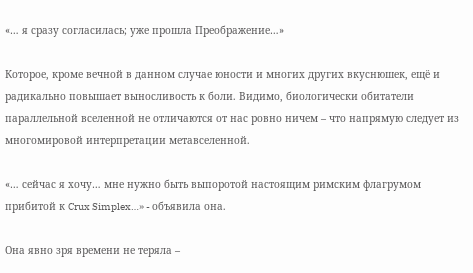«… я сразу согласилась; уже прошла Преображение…»

Которое, кроме вечной в данном случае юности и многих других вкуснюшек, ещё и радикально повышает выносливость к боли. Видимо, биологически обитатели параллельной вселенной не отличаются от нас ровно ничем – что напрямую следует из многомировой интерпретации метавселенной.

«… сейчас я хочу… мне нужно быть выпоротой настоящим римским флагрумом прибитой к Crux Simplex…» - объявила она.

Она явно зря времени не теряла –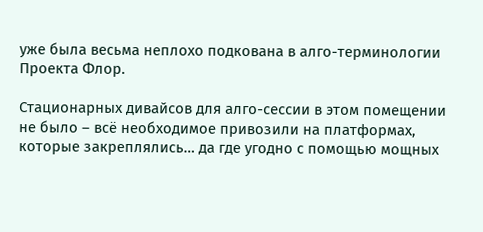уже была весьма неплохо подкована в алго-терминологии Проекта Флор.

Стационарных дивайсов для алго-сессии в этом помещении не было – всё необходимое привозили на платформах, которые закреплялись… да где угодно с помощью мощных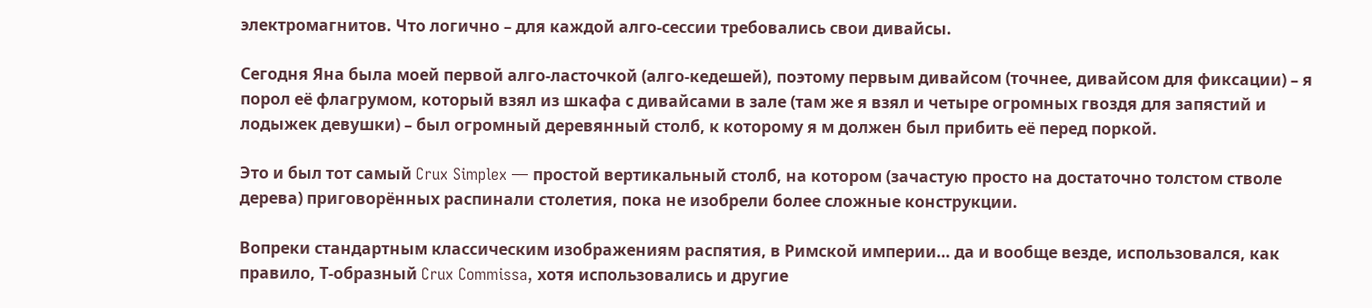электромагнитов. Что логично – для каждой алго-сессии требовались свои дивайсы.

Сегодня Яна была моей первой алго-ласточкой (алго-кедешей), поэтому первым дивайсом (точнее, дивайсом для фиксации) – я порол её флагрумом, который взял из шкафа с дивайсами в зале (там же я взял и четыре огромных гвоздя для запястий и лодыжек девушки) – был огромный деревянный столб, к которому я м должен был прибить её перед поркой.

Это и был тот самый Crux Simplex — простой вертикальный столб, на котором (зачастую просто на достаточно толстом стволе дерева) приговорённых распинали столетия, пока не изобрели более сложные конструкции.

Вопреки стандартным классическим изображениям распятия, в Римской империи… да и вообще везде, использовался, как правило, Т-образный Crux Commissa, хотя использовались и другие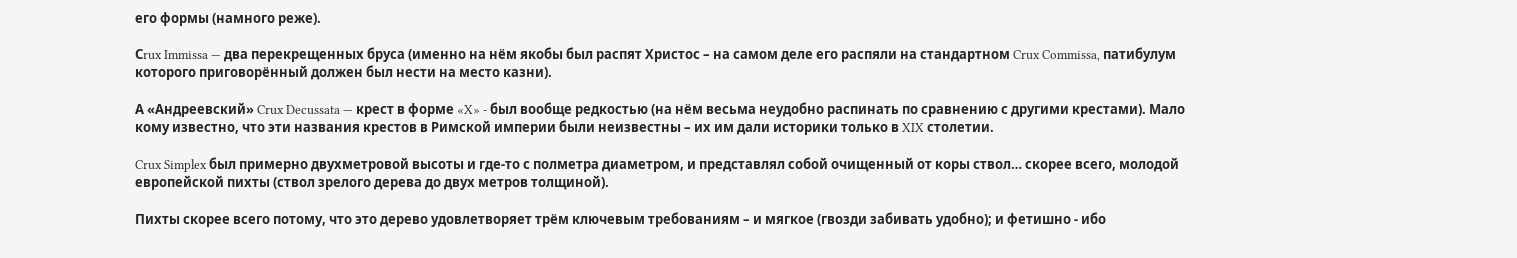его формы (намного реже).

Сrux Immissa — два перекрещенных бруса (именно на нём якобы был распят Христос – на самом деле его распяли на стандартном Crux Commissa, патибулум которого приговорённый должен был нести на место казни).

А «Андреевский» Crux Decussata — крест в форме «X» - был вообще редкостью (на нём весьма неудобно распинать по сравнению с другими крестами). Мало кому известно, что эти названия крестов в Римской империи были неизвестны – их им дали историки только в XIX столетии.

Crux Simplex был примерно двухметровой высоты и где-то с полметра диаметром, и представлял собой очищенный от коры ствол… скорее всего, молодой европейской пихты (ствол зрелого дерева до двух метров толщиной).

Пихты скорее всего потому, что это дерево удовлетворяет трём ключевым требованиям – и мягкое (гвозди забивать удобно); и фетишно - ибо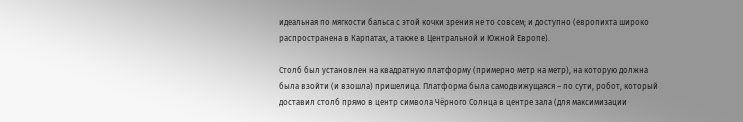идеальная по мягкости бальса с этой кочки зрения не то совсем; и доступно (европихта широко распространена в Карпатах, а также в Центральной и Южной Европе).

Столб был установлен на квадратную платформу (примерно метр на метр), на которую должна была взойти (и взошла) пришелица. Платформа была самодвижущаяся – по сути, робот, который доставил столб прямо в центр символа Чёрного Солнца в центре зала (для максимизации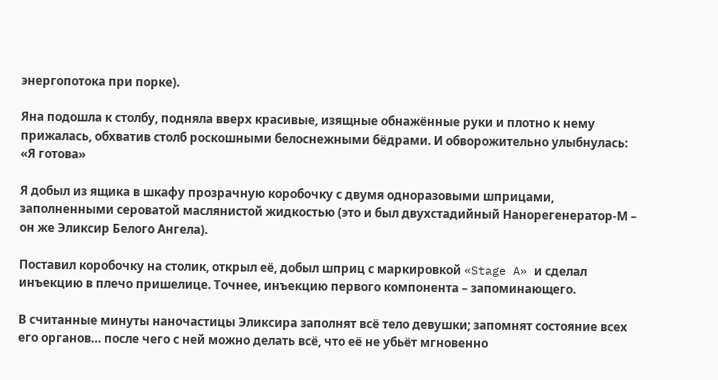энергопотока при порке).

Яна подошла к столбу, подняла вверх красивые, изящные обнажённые руки и плотно к нему прижалась, обхватив столб роскошными белоснежными бёдрами. И обворожительно улыбнулась: «Я готова»

Я добыл из ящика в шкафу прозрачную коробочку с двумя одноразовыми шприцами, заполненными сероватой маслянистой жидкостью (это и был двухстадийный Нанорегенератор-М – он же Эликсир Белого Ангела).

Поставил коробочку на столик, открыл её, добыл шприц с маркировкой «Stage A» и сделал инъекцию в плечо пришелице. Точнее, инъекцию первого компонента – запоминающего.

В считанные минуты наночастицы Эликсира заполнят всё тело девушки; запомнят состояние всех его органов… после чего с ней можно делать всё, что её не убьёт мгновенно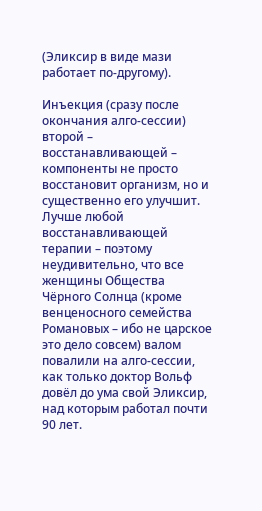(Эликсир в виде мази работает по-другому).

Инъекция (сразу после окончания алго-сессии) второй – восстанавливающей – компоненты не просто восстановит организм, но и существенно его улучшит. Лучше любой восстанавливающей терапии – поэтому неудивительно, что все женщины Общества Чёрного Солнца (кроме венценосного семейства Романовых – ибо не царское это дело совсем) валом повалили на алго-сессии, как только доктор Вольф довёл до ума свой Эликсир, над которым работал почти 90 лет.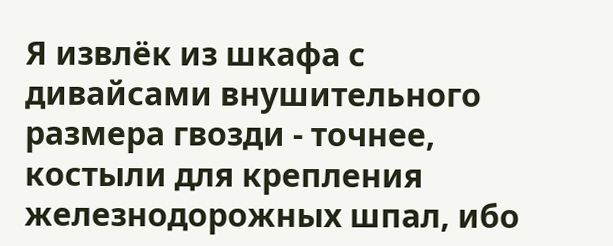Я извлёк из шкафа с дивайсами внушительного размера гвозди - точнее, костыли для крепления железнодорожных шпал, ибо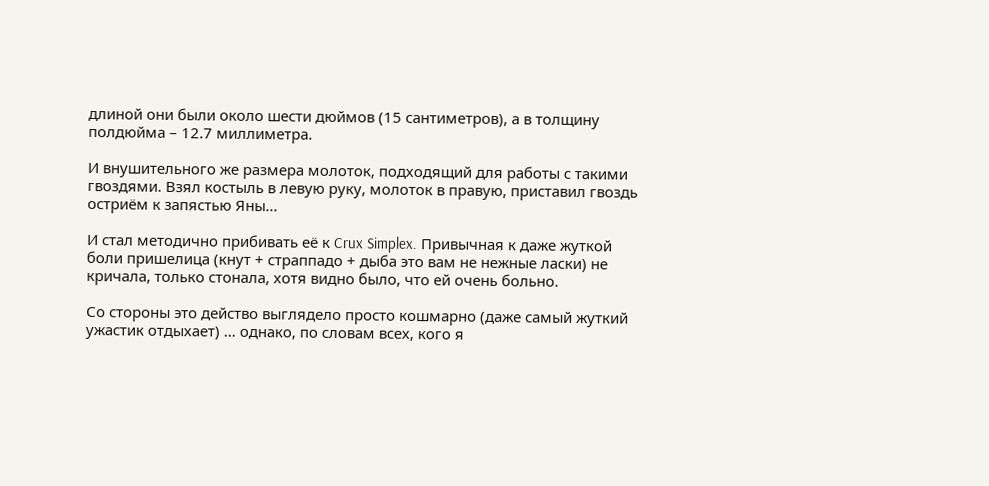длиной они были около шести дюймов (15 сантиметров), а в толщину полдюйма – 12.7 миллиметра.

И внушительного же размера молоток, подходящий для работы с такими гвоздями. Взял костыль в левую руку, молоток в правую, приставил гвоздь остриём к запястью Яны...

И стал методично прибивать её к Crux Simplex. Привычная к даже жуткой боли пришелица (кнут + страппадо + дыба это вам не нежные ласки) не кричала, только стонала, хотя видно было, что ей очень больно.

Со стороны это действо выглядело просто кошмарно (даже самый жуткий ужастик отдыхает) … однако, по словам всех, кого я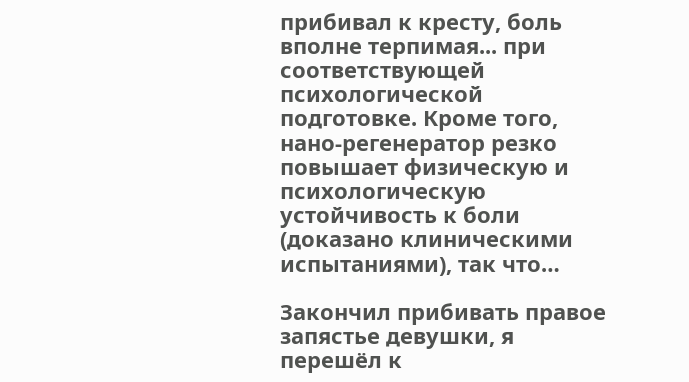прибивал к кресту, боль вполне терпимая... при соответствующей психологической подготовке. Кроме того, нано-регенератор резко повышает физическую и психологическую устойчивость к боли (доказано клиническими испытаниями), так что…

Закончил прибивать правое запястье девушки, я перешёл к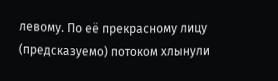левому. По её прекрасному лицу (предсказуемо) потоком хлынули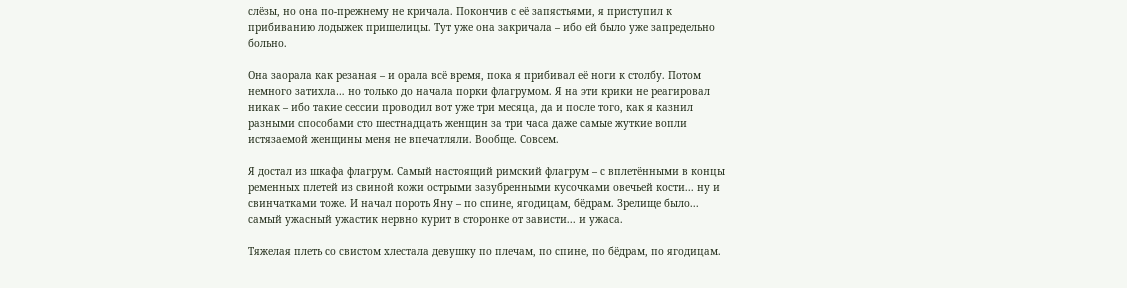слёзы, но она по-прежнему не кричала. Покончив с её запястьями, я приступил к прибиванию лодыжек пришелицы. Тут уже она закричала – ибо ей было уже запредельно больно.

Она заорала как резаная – и орала всё время, пока я прибивал её ноги к столбу. Потом немного затихла… но только до начала порки флагрумом. Я на эти крики не реагировал никак – ибо такие сессии проводил вот уже три месяца, да и после того, как я казнил разными способами сто шестнадцать женщин за три часа даже самые жуткие вопли истязаемой женщины меня не впечатляли. Вообще. Совсем.

Я достал из шкафа флагрум. Самый настоящий римский флагрум – с вплетёнными в концы ременных плетей из свиной кожи острыми зазубренными кусочками овечьей кости... ну и свинчатками тоже. И начал пороть Яну – по спине, ягодицам, бёдрам. Зрелище было... самый ужасный ужастик нервно курит в сторонке от зависти... и ужаса.

Тяжелая плеть со свистом хлестала девушку по плечам, по спине, по бёдрам, по ягодицам.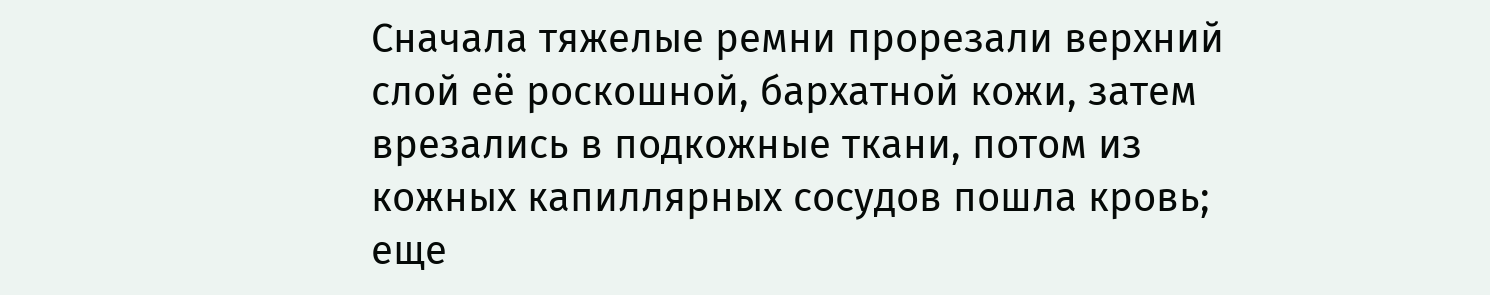Сначала тяжелые ремни прорезали верхний слой её роскошной, бархатной кожи, затем врезались в подкожные ткани, потом из кожных капиллярных сосудов пошла кровь; еще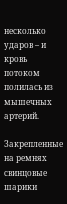несколько ударов – и кровь потоком полилась из мышечных артерий.

Закрепленные на ремнях свинцовые шарики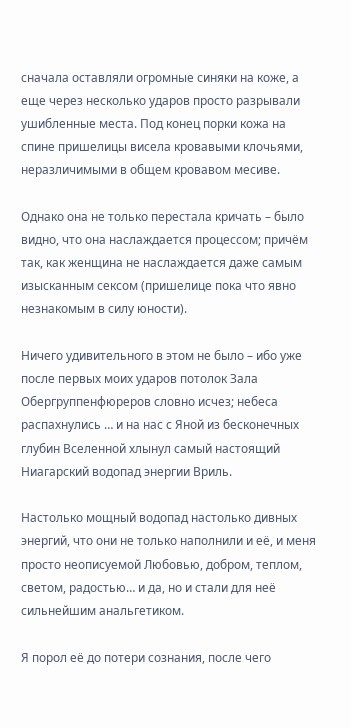сначала оставляли огромные синяки на коже, а еще через несколько ударов просто разрывали ушибленные места. Под конец порки кожа на спине пришелицы висела кровавыми клочьями, неразличимыми в общем кровавом месиве.

Однако она не только перестала кричать – было видно, что она наслаждается процессом; причём так, как женщина не наслаждается даже самым изысканным сексом (пришелице пока что явно незнакомым в силу юности).

Ничего удивительного в этом не было – ибо уже после первых моих ударов потолок Зала Обергруппенфюреров словно исчез; небеса распахнулись … и на нас с Яной из бесконечных глубин Вселенной хлынул самый настоящий Ниагарский водопад энергии Вриль.

Настолько мощный водопад настолько дивных энергий, что они не только наполнили и её, и меня просто неописуемой Любовью, добром, теплом, светом, радостью… и да, но и стали для неё сильнейшим анальгетиком.

Я порол её до потери сознания, после чего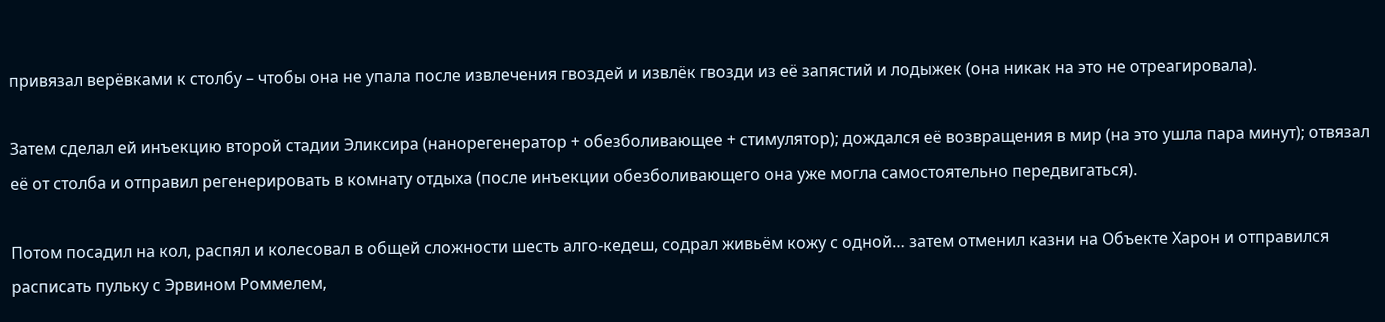привязал верёвками к столбу – чтобы она не упала после извлечения гвоздей и извлёк гвозди из её запястий и лодыжек (она никак на это не отреагировала).

Затем сделал ей инъекцию второй стадии Эликсира (нанорегенератор + обезболивающее + стимулятор); дождался её возвращения в мир (на это ушла пара минут); отвязал её от столба и отправил регенерировать в комнату отдыха (после инъекции обезболивающего она уже могла самостоятельно передвигаться).

Потом посадил на кол, распял и колесовал в общей сложности шесть алго-кедеш, содрал живьём кожу с одной… затем отменил казни на Объекте Харон и отправился расписать пульку с Эрвином Роммелем,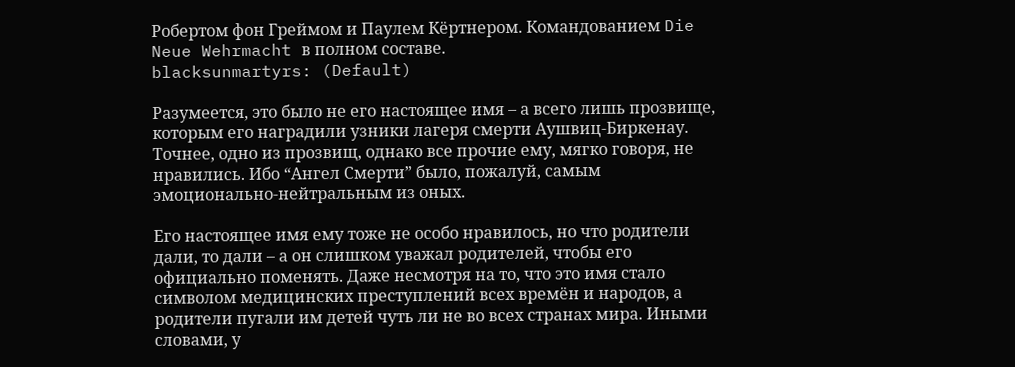Робертом фон Греймом и Паулем Кёртнером. Командованием Die Neue Wehrmacht в полном составе.
blacksunmartyrs: (Default)

Разумеется, это было не его настоящее имя – а всего лишь прозвище, которым его наградили узники лагеря смерти Аушвиц-Биркенау. Точнее, одно из прозвищ, однако все прочие ему, мягко говоря, не нравились. Ибо “Ангел Смерти” было, пожалуй, самым эмоционально-нейтральным из оных.

Его настоящее имя ему тоже не особо нравилось, но что родители дали, то дали – а он слишком уважал родителей, чтобы его официально поменять. Даже несмотря на то, что это имя стало символом медицинских преступлений всех времён и народов, а родители пугали им детей чуть ли не во всех странах мира. Иными словами, у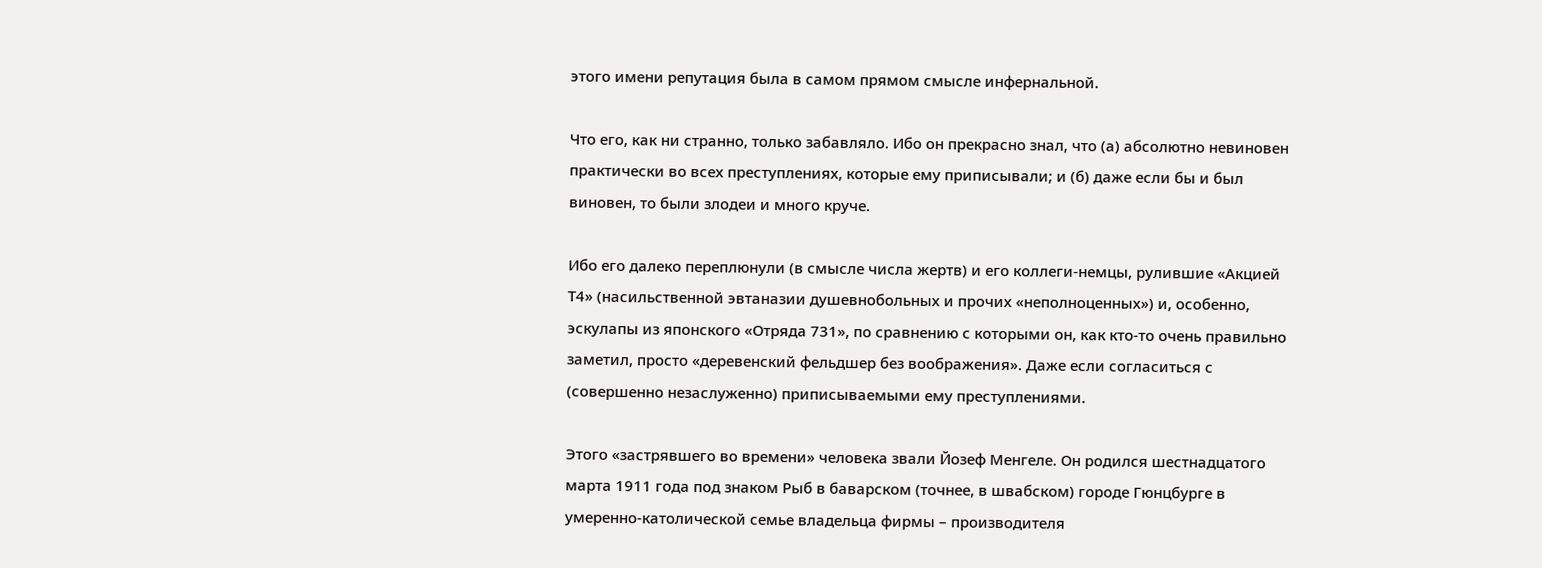этого имени репутация была в самом прямом смысле инфернальной.

Что его, как ни странно, только забавляло. Ибо он прекрасно знал, что (а) абсолютно невиновен практически во всех преступлениях, которые ему приписывали; и (б) даже если бы и был виновен, то были злодеи и много круче.

Ибо его далеко переплюнули (в смысле числа жертв) и его коллеги-немцы, рулившие «Акцией Т4» (насильственной эвтаназии душевнобольных и прочих «неполноценных») и, особенно, эскулапы из японского «Отряда 731», по сравнению с которыми он, как кто-то очень правильно заметил, просто «деревенский фельдшер без воображения». Даже если согласиться с (совершенно незаслуженно) приписываемыми ему преступлениями.

Этого «застрявшего во времени» человека звали Йозеф Менгеле. Он родился шестнадцатого марта 1911 года под знаком Рыб в баварском (точнее, в швабском) городе Гюнцбурге в умеренно-католической семье владельца фирмы – производителя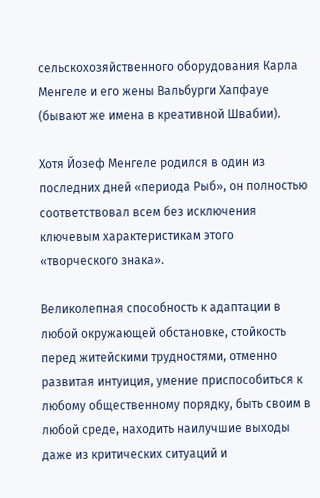сельскохозяйственного оборудования Карла Менгеле и его жены Вальбурги Хапфауе (бывают же имена в креативной Швабии).

Хотя Йозеф Менгеле родился в один из последних дней «периода Рыб», он полностью соответствовал всем без исключения ключевым характеристикам этого «творческого знака».

Великолепная способность к адаптации в любой окружающей обстановке, стойкость перед житейскими трудностями, отменно развитая интуиция, умение приспособиться к любому общественному порядку, быть своим в любой среде, находить наилучшие выходы даже из критических ситуаций и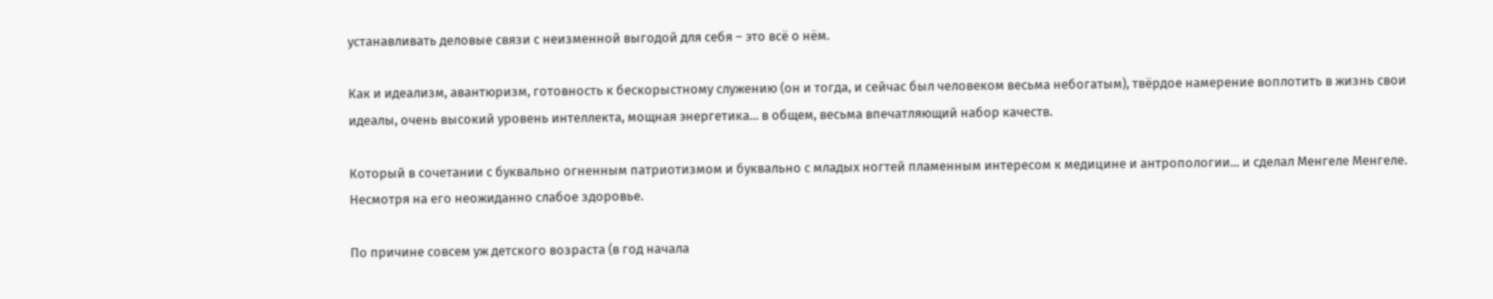устанавливать деловые связи с неизменной выгодой для себя – это всё о нём.

Как и идеализм, авантюризм, готовность к бескорыстному служению (он и тогда, и сейчас был человеком весьма небогатым), твёрдое намерение воплотить в жизнь свои идеалы, очень высокий уровень интеллекта, мощная энергетика... в общем, весьма впечатляющий набор качеств.

Который в сочетании с буквально огненным патриотизмом и буквально с младых ногтей пламенным интересом к медицине и антропологии... и сделал Менгеле Менгеле. Несмотря на его неожиданно слабое здоровье.

По причине совсем уж детского возраста (в год начала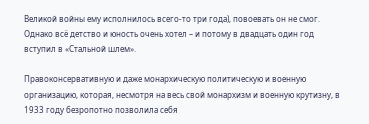Великой войны ему исполнилось всего-то три года), повоевать он не смог. Однако всё детство и юность очень хотел – и потому в двадцать один год вступил в «Стальной шлем».

Правоконсервативную и даже монархическую политическую и военную организацию, которая, несмотря на весь свой монархизм и военную крутизну, в 1933 году безропотно позволила себя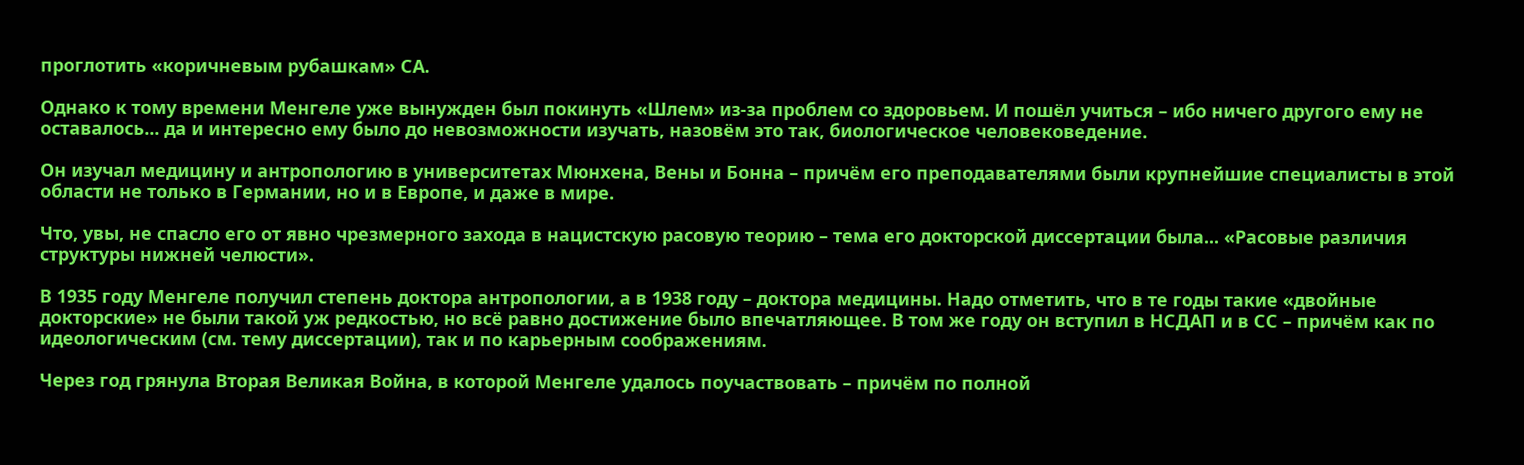проглотить «коричневым рубашкам» СА.

Однако к тому времени Менгеле уже вынужден был покинуть «Шлем» из-за проблем со здоровьем. И пошёл учиться – ибо ничего другого ему не оставалось... да и интересно ему было до невозможности изучать, назовём это так, биологическое человековедение.

Он изучал медицину и антропологию в университетах Мюнхена, Вены и Бонна – причём его преподавателями были крупнейшие специалисты в этой области не только в Германии, но и в Европе, и даже в мире.

Что, увы, не спасло его от явно чрезмерного захода в нацистскую расовую теорию – тема его докторской диссертации была... «Расовые различия структуры нижней челюсти».

В 1935 году Менгеле получил степень доктора антропологии, а в 1938 году – доктора медицины. Надо отметить, что в те годы такие «двойные докторские» не были такой уж редкостью, но всё равно достижение было впечатляющее. В том же году он вступил в НСДАП и в СС – причём как по идеологическим (см. тему диссертации), так и по карьерным соображениям.

Через год грянула Вторая Великая Война, в которой Менгеле удалось поучаствовать – причём по полной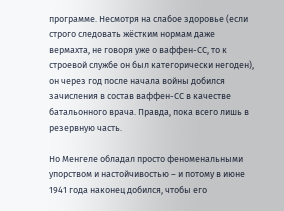программе. Несмотря на слабое здоровье (если строго следовать жёстким нормам даже вермахта, не говоря уже о ваффен-СС, то к строевой службе он был категорически негоден), он через год после начала войны добился зачисления в состав ваффен-СС в качестве батальонного врача. Правда, пока всего лишь в резервную часть.

Но Менгеле обладал просто феноменальными упорством и настойчивостью – и потому в июне 1941 года наконец добился, чтобы его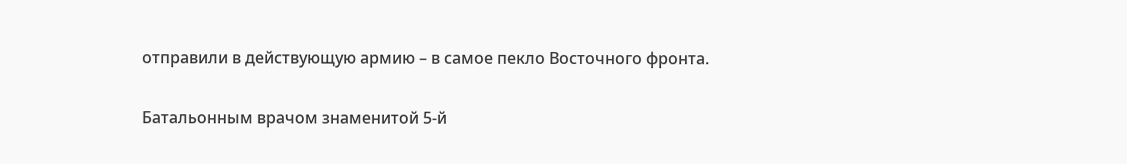отправили в действующую армию – в самое пекло Восточного фронта.

Батальонным врачом знаменитой 5-й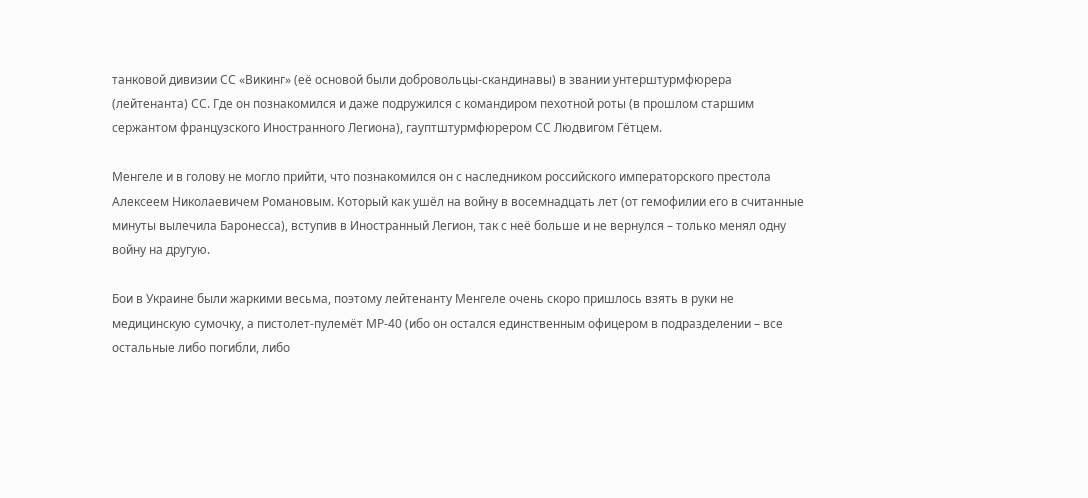танковой дивизии СС «Викинг» (её основой были добровольцы-скандинавы) в звании унтерштурмфюрера (лейтенанта) СС. Где он познакомился и даже подружился с командиром пехотной роты (в прошлом старшим сержантом французского Иностранного Легиона), гауптштурмфюрером СС Людвигом Гётцем.

Менгеле и в голову не могло прийти, что познакомился он с наследником российского императорского престола Алексеем Николаевичем Романовым. Который как ушёл на войну в восемнадцать лет (от гемофилии его в считанные минуты вылечила Баронесса), вступив в Иностранный Легион, так с неё больше и не вернулся – только менял одну войну на другую.

Бои в Украине были жаркими весьма, поэтому лейтенанту Менгеле очень скоро пришлось взять в руки не медицинскую сумочку, а пистолет-пулемёт МР-40 (ибо он остался единственным офицером в подразделении – все остальные либо погибли, либо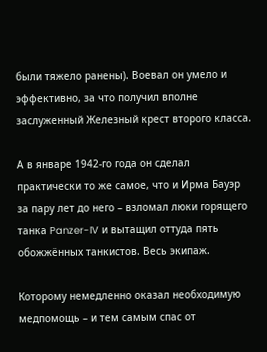были тяжело ранены). Воевал он умело и эффективно, за что получил вполне заслуженный Железный крест второго класса.

А в январе 1942-го года он сделал практически то же самое, что и Ирма Бауэр за пару лет до него – взломал люки горящего танка Panzer-IV и вытащил оттуда пять обожжённых танкистов. Весь экипаж.

Которому немедленно оказал необходимую медпомощь – и тем самым спас от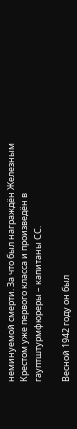неминуемой смерти. За что был награждён Железным Крестом уже первого класса и произведён в гауптштурмфюреры – капитаны СС.

Весной 1942 году он был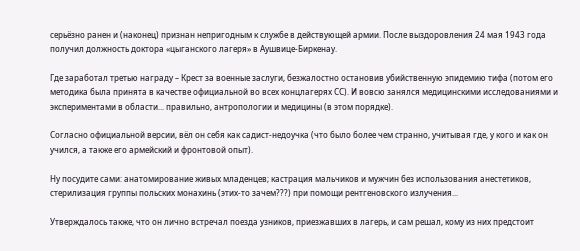серьёзно ранен и (наконец) признан непригодным к службе в действующей армии. После выздоровления 24 мая 1943 года получил должность доктора «цыганского лагеря» в Аушвице-Биркенау.

Где заработал третью награду – Крест за военные заслуги, безжалостно остановив убийственную эпидемию тифа (потом его методика была принята в качестве официальной во всех концлагерях СС). И вовсю занялся медицинскими исследованиями и экспериментами в области... правильно, антропологии и медицины (в этом порядке).

Согласно официальной версии, вёл он себя как садист-недоучка (что было более чем странно, учитывая где, у кого и как он учился, а также его армейский и фронтовой опыт).

Ну посудите сами: анатомирование живых младенцев; кастрация мальчиков и мужчин без использования анестетиков, стерилизация группы польских монахинь (этих-то зачем???) при помощи рентгеновского излучения...

Утверждалось также, что он лично встречал поезда узников, приезжавших в лагерь, и сам решал, кому из них предстоит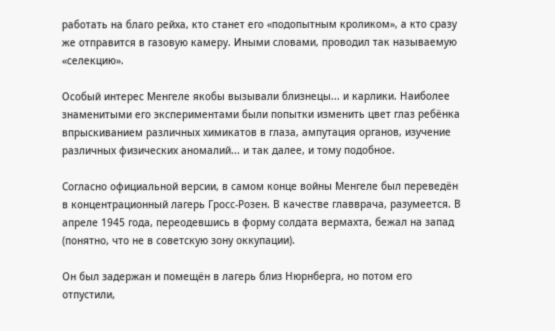работать на благо рейха, кто станет его «подопытным кроликом», а кто сразу же отправится в газовую камеру. Иными словами, проводил так называемую «селекцию».

Особый интерес Менгеле якобы вызывали близнецы... и карлики. Наиболее знаменитыми его экспериментами были попытки изменить цвет глаз ребёнка впрыскиванием различных химикатов в глаза, ампутация органов, изучение различных физических аномалий... и так далее, и тому подобное.

Согласно официальной версии, в самом конце войны Менгеле был переведён в концентрационный лагерь Гросс-Розен. В качестве главврача, разумеется. В апреле 1945 года, переодевшись в форму солдата вермахта, бежал на запад (понятно, что не в советскую зону оккупации).

Он был задержан и помещён в лагерь близ Нюрнберга, но потом его отпустили,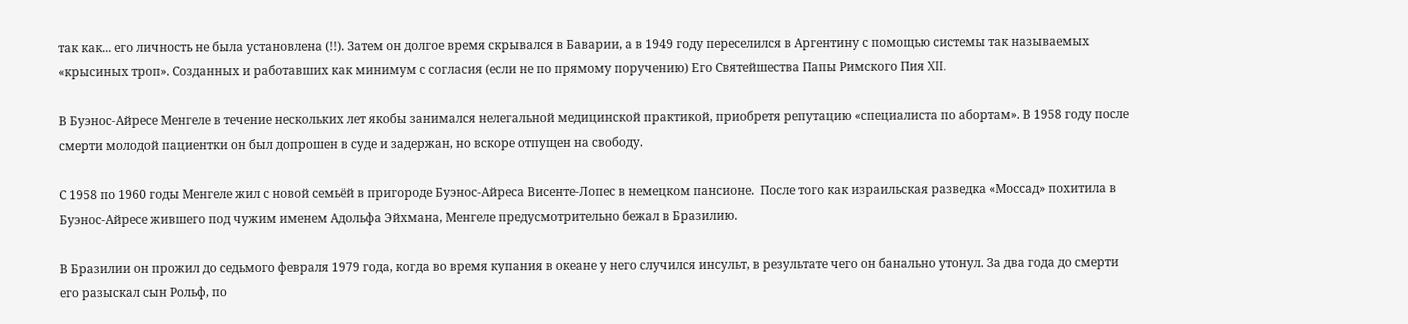так как... его личность не была установлена (!!). Затем он долгое время скрывался в Баварии, а в 1949 году переселился в Аргентину с помощью системы так называемых «крысиных троп». Созданных и работавших как минимум с согласия (если не по прямому поручению) Его Святейшества Папы Римского Пия XII.

В Буэнос-Айресе Менгеле в течение нескольких лет якобы занимался нелегальной медицинской практикой, приобретя репутацию «специалиста по абортам». В 1958 году после смерти молодой пациентки он был допрошен в суде и задержан, но вскоре отпущен на свободу.

С 1958 по 1960 годы Менгеле жил с новой семьёй в пригороде Буэнос-Айреса Висенте-Лопес в немецком пансионе.  После того как израильская разведка «Моссад» похитила в Буэнос-Айресе жившего под чужим именем Адольфа Эйхмана, Менгеле предусмотрительно бежал в Бразилию.

В Бразилии он прожил до седьмого февраля 1979 года, когда во время купания в океане у него случился инсульт, в результате чего он банально утонул. За два года до смерти его разыскал сын Рольф, по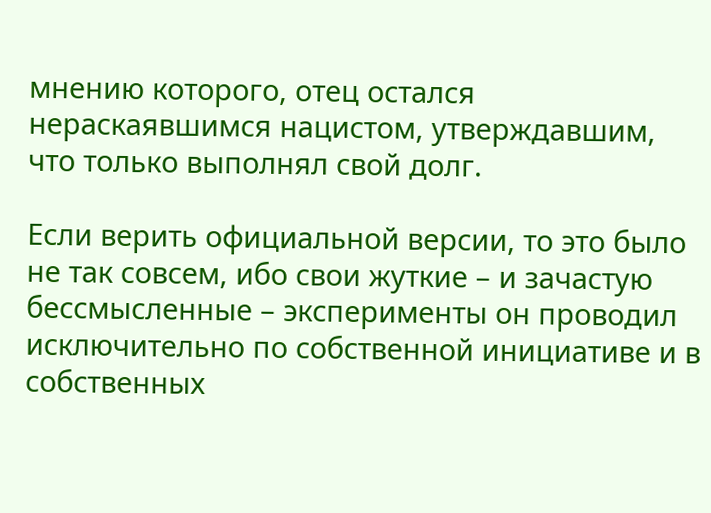мнению которого, отец остался нераскаявшимся нацистом, утверждавшим, что только выполнял свой долг.

Если верить официальной версии, то это было не так совсем, ибо свои жуткие – и зачастую бессмысленные – эксперименты он проводил исключительно по собственной инициативе и в собственных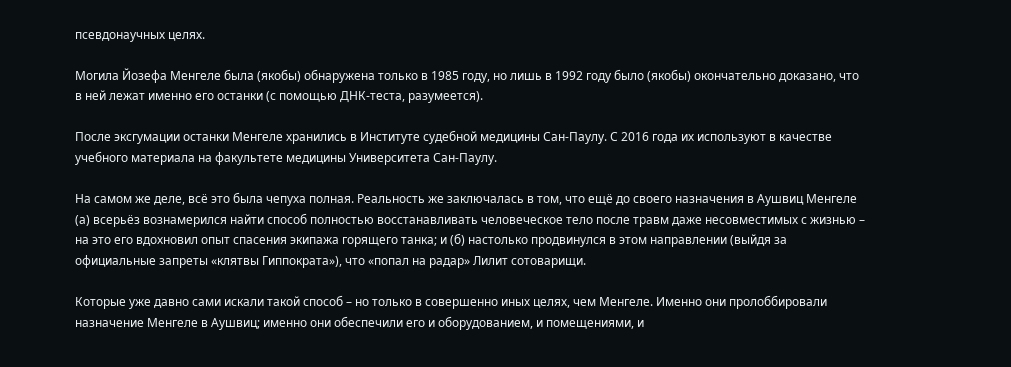псевдонаучных целях.

Могила Йозефа Менгеле была (якобы) обнаружена только в 1985 году, но лишь в 1992 году было (якобы) окончательно доказано, что в ней лежат именно его останки (с помощью ДНК-теста, разумеется).

После эксгумации останки Менгеле хранились в Институте судебной медицины Сан-Паулу. С 2016 года их используют в качестве учебного материала на факультете медицины Университета Сан-Паулу.

На самом же деле, всё это была чепуха полная. Реальность же заключалась в том, что ещё до своего назначения в Аушвиц Менгеле (а) всерьёз вознамерился найти способ полностью восстанавливать человеческое тело после травм даже несовместимых с жизнью – на это его вдохновил опыт спасения экипажа горящего танка; и (б) настолько продвинулся в этом направлении (выйдя за официальные запреты «клятвы Гиппократа»), что «попал на радар» Лилит сотоварищи.

Которые уже давно сами искали такой способ – но только в совершенно иных целях, чем Менгеле. Именно они пролоббировали назначение Менгеле в Аушвиц; именно они обеспечили его и оборудованием, и помещениями, и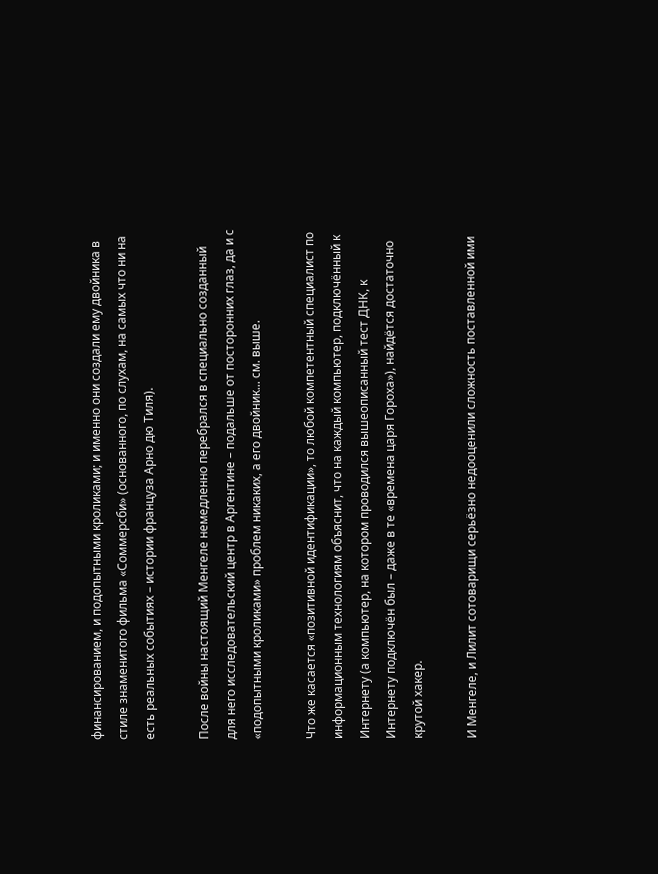финансированием, и подопытными кроликами; и именно они создали ему двойника в стиле знаменитого фильма «Соммерсби» (основанного, по слухам, на самых что ни на есть реальных событиях – истории француза Арно дю Тиля).

После войны настоящий Менгеле немедленно перебрался в специально созданный для него исследовательский центр в Аргентине – подальше от посторонних глаз, да и с «подопытными кроликами» проблем никаких, а его двойник... см. выше.

Что же касается «позитивной идентификации», то любой компетентный специалист по информационным технологиям объяснит, что на каждый компьютер, подключённый к Интернету (а компьютер, на котором проводился вышеописанный тест ДНК, к Интернету подключён был – даже в те «времена царя Гороха»), найдётся достаточно крутой хакер.

И Менгеле, и Лилит сотоварищи серьёзно недооценили сложность поставленной ими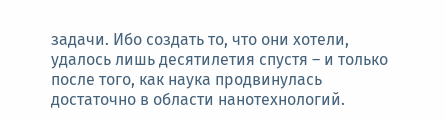задачи. Ибо создать то, что они хотели, удалось лишь десятилетия спустя – и только после того, как наука продвинулась достаточно в области нанотехнологий.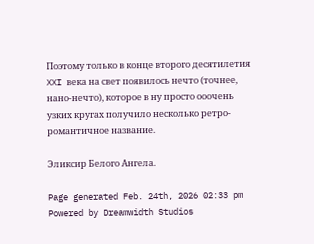Поэтому только в конце второго десятилетия XXI века на свет появилось нечто (точнее, нано-нечто), которое в ну просто ооочень узких кругах получило несколько ретро-романтичное название.

Эликсир Белого Ангела.

Page generated Feb. 24th, 2026 02:33 pm
Powered by Dreamwidth Studios